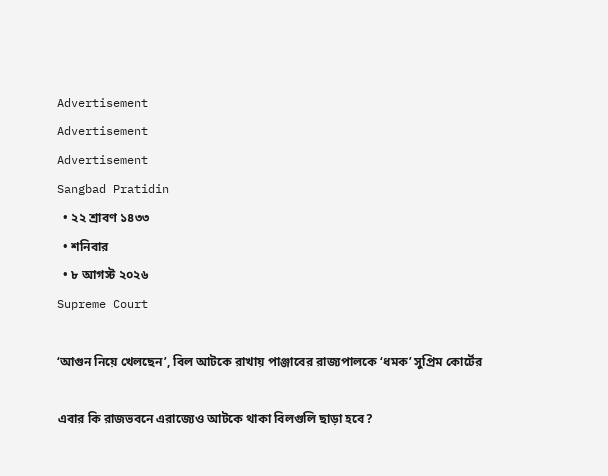Advertisement
Advertisement
Advertisement
Sangbad Pratidin
  • ২২ শ্রাবণ ১৪৩৩
  • শনিবার
  • ৮ আগস্ট ২০২৬
Supreme Court

‘আগুন নিয়ে খেলছেন’, বিল আটকে রাখায় পাঞ্জাবের রাজ্যপালকে ‘ধমক’ সুপ্রিম কোর্টের

এবার কি রাজভবনে এরাজ্যেও আটকে থাকা বিলগুলি ছাড়া হবে?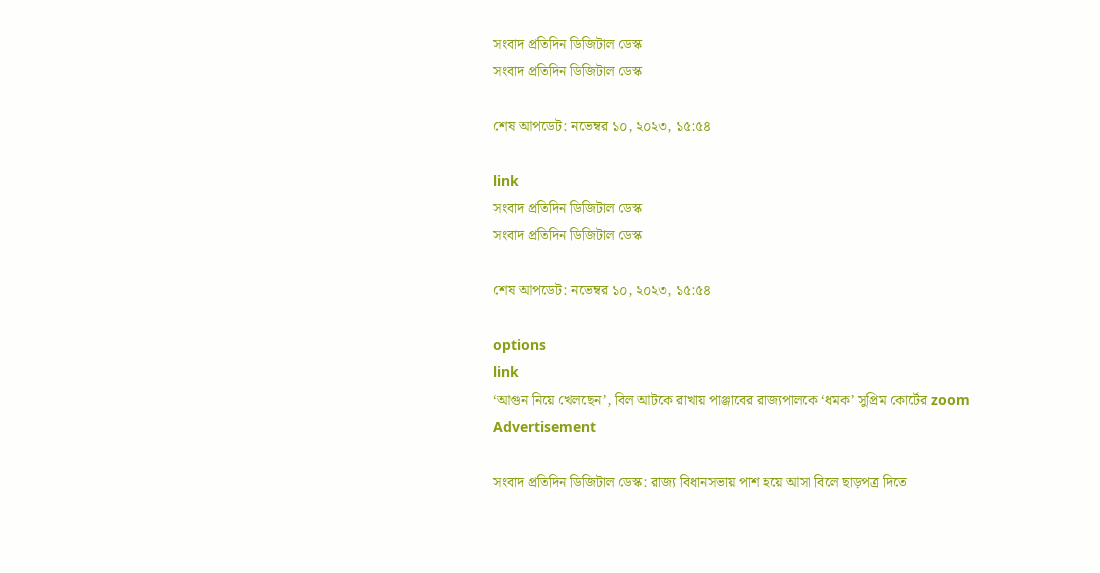সংবাদ প্রতিদিন ডিজিটাল ডেস্ক
সংবাদ প্রতিদিন ডিজিটাল ডেস্ক

শেষ আপডেট: নভেম্বর ১০, ২০২৩, ১৫:৫৪

link
সংবাদ প্রতিদিন ডিজিটাল ডেস্ক
সংবাদ প্রতিদিন ডিজিটাল ডেস্ক

শেষ আপডেট: নভেম্বর ১০, ২০২৩, ১৫:৫৪

options
link
‘আগুন নিয়ে খেলছেন’, বিল আটকে রাখায় পাঞ্জাবের রাজ্যপালকে ‘ধমক’ সুপ্রিম কোর্টের zoom
Advertisement

সংবাদ প্রতিদিন ডিজিটাল ডেস্ক: রাজ্য বিধানসভায় পাশ হয়ে আসা বিলে ছাড়পত্র দিতে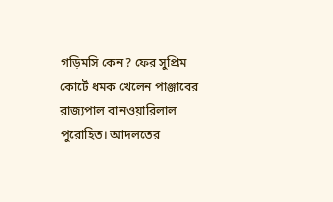গড়িমসি কেন? ফের সুপ্রিম কোর্টে ধমক খেলেন পাঞ্জাবের রাজ্যপাল বানওয়ারিলাল পুরোহিত। আদলতের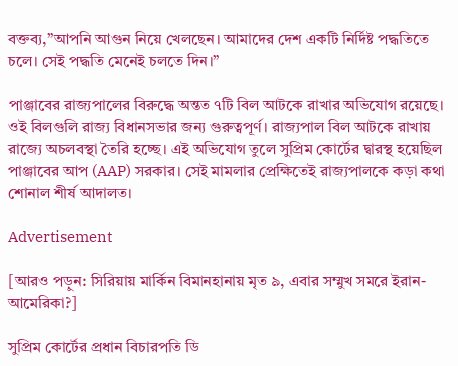বক্তব্য,”আপনি আগুন নিয়ে খেলছেন। আমাদের দেশ একটি নির্দিষ্ট পদ্ধতিতে চলে। সেই পদ্ধতি মেনেই চলতে দিন।”

পাঞ্জাবের রাজ্যপালের বিরুদ্ধে অন্তত ৭টি বিল আটকে রাখার অভিযোগ রয়েছে। ওই বিলগুলি রাজ্য বিধানসভার জন্য গুরুত্বপূর্ণ। রাজ্যপাল বিল আটকে রাখায় রাজ্যে অচলবস্থা তৈরি হচ্ছে। এই অভিযোগ তুলে সুপ্রিম কোর্টের দ্বারস্থ হয়েছিল পাঞ্জাবের আপ (AAP) সরকার। সেই মামলার প্রেক্ষিতেই রাজ্যপালকে কড়া কথা শোনাল শীর্ষ আদালত।

Advertisement

[আরও পড়ুন: সিরিয়ায় মার্কিন বিমানহানায় মৃত ৯, এবার সম্মুখ সমরে ইরান-আমেরিকা?]

সুপ্রিম কোর্টের প্রধান বিচারপতি ডি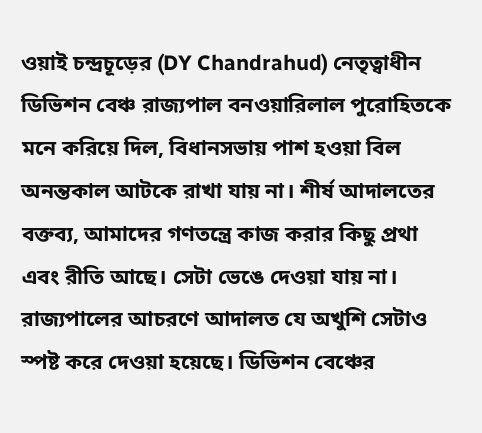ওয়াই চন্দ্রচূড়ের (DY Chandrahud) নেতৃত্বাধীন ডিভিশন বেঞ্চ রাজ্যপাল বনওয়ারিলাল পুরোহিতকে মনে করিয়ে দিল, বিধানসভায় পাশ হওয়া বিল অনন্তকাল আটকে রাখা যায় না। শীর্ষ আদালতের বক্তব্য, আমাদের গণতন্ত্রে কাজ করার কিছু প্রথা এবং রীতি আছে। সেটা ভেঙে দেওয়া যায় না। রাজ্যপালের আচরণে আদালত যে অখুশি সেটাও স্পষ্ট করে দেওয়া হয়েছে। ডিভিশন বেঞ্চের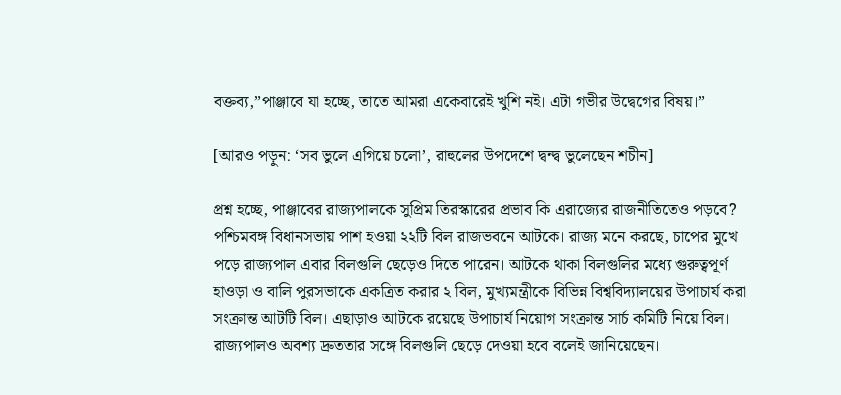বক্তব্য,”পাঞ্জাবে যা হচ্ছে, তাতে আমরা একেবারেই খুশি নই। এটা গভীর উদ্বেগের বিষয়।”

[আরও পড়ুন: ‘সব ভুলে এগিয়ে চলো’, রাহুলের উপদেশে দ্বন্দ্ব ভুলেছেন শচীন]

প্রশ্ন হচ্ছে, পাঞ্জাবের রাজ্যপালকে সুপ্রিম তিরস্কারের প্রভাব কি এরাজ্যের রাজনীতিতেও পড়বে? পশ্চিমবঙ্গ বিধানসভায় পাশ হওয়া ২২টি বিল রাজভবনে আটকে। রাজ্য মনে করছে, চাপের মুখে পড়ে রাজ্যপাল এবার বিলগুলি ছেড়েও দিতে পারেন। আটকে থাকা বিলগুলির মধ্যে গুরুত্বপূর্ণ হাওড়া ও বালি পুরসভাকে একত্রিত করার ২ বিল, মুখ্যমন্ত্রীকে বিভিন্ন বিশ্ববিদ্যালয়ের উপাচার্য করা সংক্রান্ত আটটি বিল। এছাড়াও আটকে রয়েছে উপাচার্য নিয়োগ সংক্রান্ত সার্চ কমিটি নিয়ে বিল। রাজ্যপালও অবশ্য দ্রুততার সঙ্গে বিলগুলি ছেড়ে দেওয়া হবে বলেই জানিয়েছেন।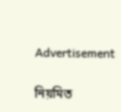Advertisement

নিয়মিত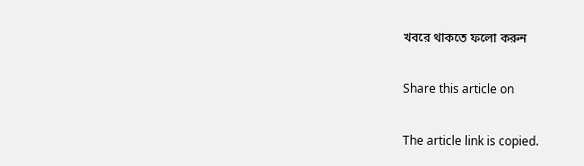খবরে থাকতে ফলো করুন

Share this article on

The article link is copied.